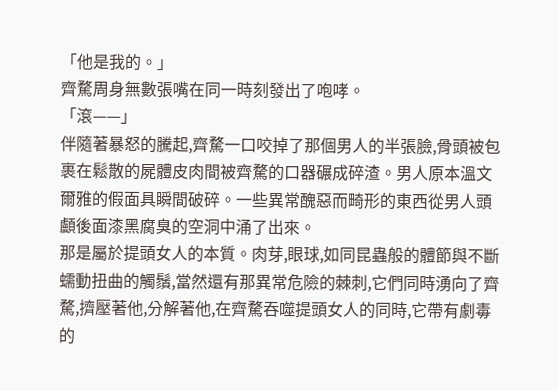「他是我的。」
齊騖周身無數張嘴在同一時刻發出了咆哮。
「滾——」
伴隨著暴怒的騰起,齊騖一口咬掉了那個男人的半張臉,骨頭被包裹在鬆散的屍體皮肉間被齊騖的口器碾成碎渣。男人原本溫文爾雅的假面具瞬間破碎。一些異常醜惡而畸形的東西從男人頭顱後面漆黑腐臭的空洞中涌了出來。
那是屬於提頭女人的本質。肉芽,眼球,如同昆蟲般的體節與不斷蠕動扭曲的觸鬚,當然還有那異常危險的棘刺,它們同時湧向了齊騖,擠壓著他,分解著他,在齊騖吞噬提頭女人的同時,它帶有劇毒的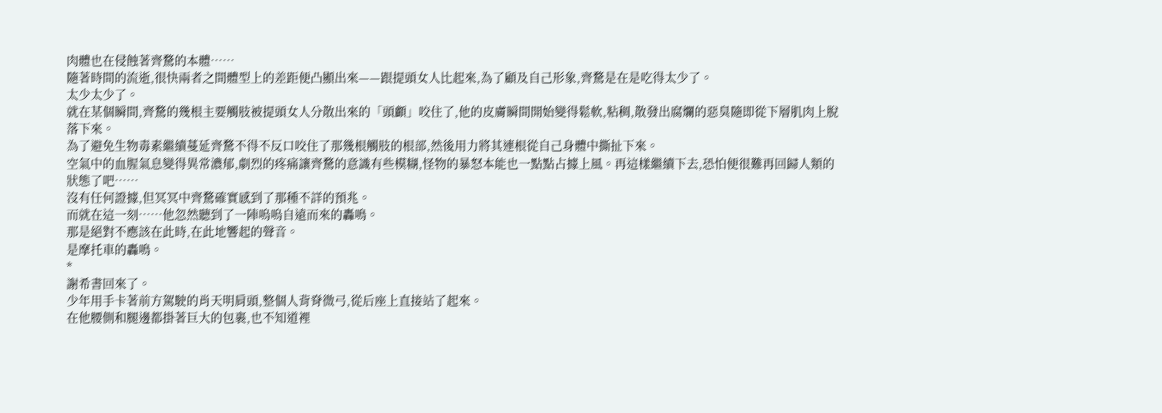肉體也在侵蝕著齊騖的本體……
隨著時間的流逝,很快兩者之間體型上的差距便凸顯出來——跟提頭女人比起來,為了顧及自己形象,齊騖是在是吃得太少了。
太少太少了。
就在某個瞬間,齊騖的幾根主要觸肢被提頭女人分散出來的「頭顱」咬住了,他的皮膚瞬間開始變得鬆軟,粘稠,散發出腐爛的惡臭隨即從下層肌肉上脫落下來。
為了避免生物毒素繼續蔓延齊騖不得不反口咬住了那幾根觸肢的根部,然後用力將其連根從自己身體中撕扯下來。
空氣中的血腥氣息變得異常濃郁,劇烈的疼痛讓齊騖的意識有些模糊,怪物的暴怒本能也一點點占據上風。再這樣繼續下去,恐怕便很難再回歸人類的狀態了吧……
沒有任何證據,但冥冥中齊騖確實感到了那種不詳的預兆。
而就在這一刻……他忽然聽到了一陣嗚嗚自遠而來的轟鳴。
那是絕對不應該在此時,在此地響起的聲音。
是摩托車的轟鳴。
*
謝希書回來了。
少年用手卡著前方駕駛的肖天明肩頭,整個人背脊微弓,從后座上直接站了起來。
在他腰側和腿邊都掛著巨大的包裹,也不知道裡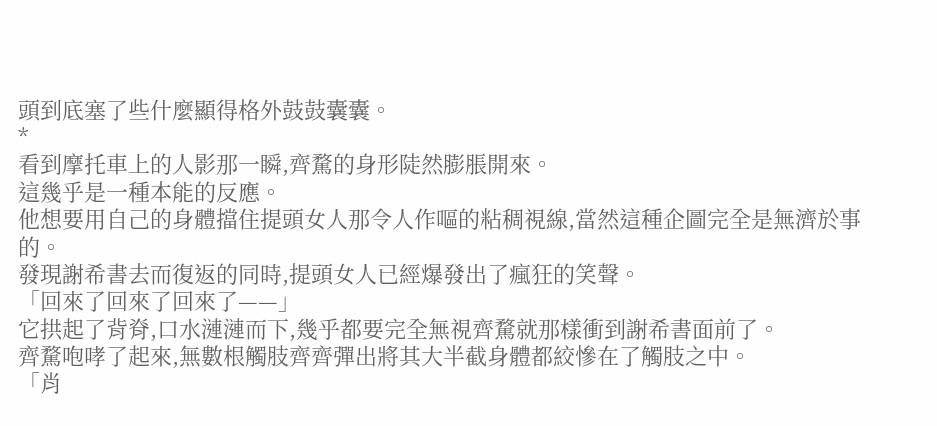頭到底塞了些什麼顯得格外鼓鼓囊囊。
*
看到摩托車上的人影那一瞬,齊騖的身形陡然膨脹開來。
這幾乎是一種本能的反應。
他想要用自己的身體擋住提頭女人那令人作嘔的粘稠視線,當然這種企圖完全是無濟於事的。
發現謝希書去而復返的同時,提頭女人已經爆發出了瘋狂的笑聲。
「回來了回來了回來了——」
它拱起了背脊,口水漣漣而下,幾乎都要完全無視齊騖就那樣衝到謝希書面前了。
齊騖咆哮了起來,無數根觸肢齊齊彈出將其大半截身體都絞慘在了觸肢之中。
「肖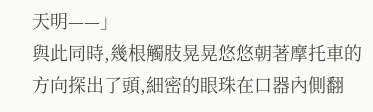天明——」
與此同時,幾根觸肢晃晃悠悠朝著摩托車的方向探出了頭,細密的眼珠在口器內側翻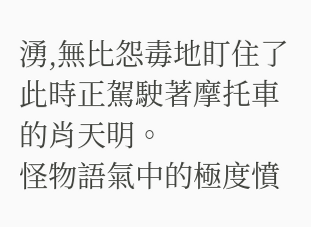湧,無比怨毒地盯住了此時正駕駛著摩托車的肖天明。
怪物語氣中的極度憤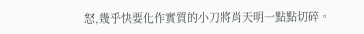怒,幾乎快要化作實質的小刀將肖天明一點點切碎。